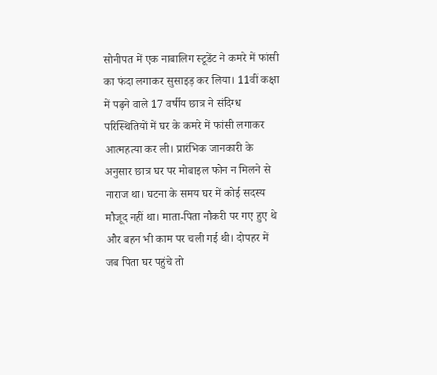सोनीपत में एक नाबालिग स्टूडेंट ने कमरे में फांसी का फंदा लगाकर सुसाइड़ कर लिया। 11वीं कक्षा में पढ़ने वाले 17 वर्षीय छात्र ने संदिग्ध परिस्थितियों में घर के कमरे में फांसी लगाकर आत्महत्या कर ली। प्रारंभिक जानकारी के अनुसार छात्र घर पर मोबाइल फोन न मिलने से नाराज था। घटना के समय घर में कोई सदस्य मौजूद नहीं था। माता-पिता नौकरी पर गए हुए थे और बहन भी काम पर चली गई थी। दोपहर में जब पिता घर पहुंचे तो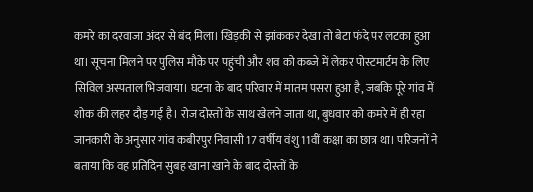कमरे का दरवाजा अंदर से बंद मिला। खिड़की से झांककर देखा तो बेटा फंदे पर लटका हुआ था। सूचना मिलने पर पुलिस मौके पर पहुंची और शव को कब्जे में लेकर पोस्टमार्टम के लिए सिविल अस्पताल भिजवाया। घटना के बाद परिवार में मातम पसरा हुआ है, जबकि पूरे गांव में शोक की लहर दौड़ गई है। रोज दोस्तों के साथ खेलने जाता था, बुधवार को कमरे में ही रहा जानकारी के अनुसार गांव कबीरपुर निवासी 17 वर्षीय वंशु 11वीं कक्षा का छात्र था। परिजनों ने बताया कि वह प्रतिदिन सुबह खाना खाने के बाद दोस्तों के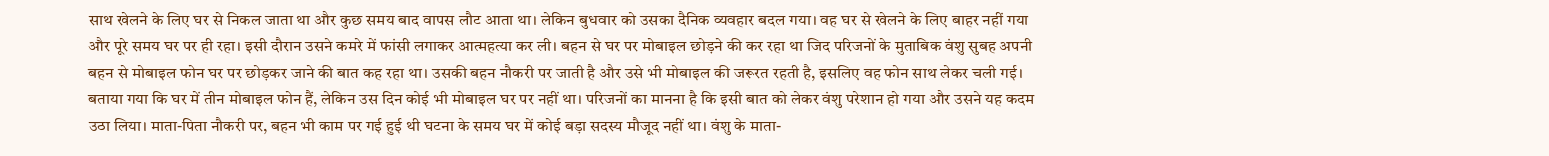साथ खेलने के लिए घर से निकल जाता था और कुछ समय बाद वापस लौट आता था। लेकिन बुधवार को उसका दैनिक व्यवहार बदल गया। वह घर से खेलने के लिए बाहर नहीं गया और पूरे समय घर पर ही रहा। इसी दौरान उसने कमरे में फांसी लगाकर आत्महत्या कर ली। बहन से घर पर मोबाइल छोड़ने की कर रहा था जिद परिजनों के मुताबिक वंशु सुबह अपनी बहन से मोबाइल फोन घर पर छोड़कर जाने की बात कह रहा था। उसकी बहन नौकरी पर जाती है और उसे भी मोबाइल की जरूरत रहती है, इसलिए वह फोन साथ लेकर चली गई। बताया गया कि घर में तीन मोबाइल फोन हैं, लेकिन उस दिन कोई भी मोबाइल घर पर नहीं था। परिजनों का मानना है कि इसी बात को लेकर वंशु परेशान हो गया और उसने यह कदम उठा लिया। माता-पिता नौकरी पर, बहन भी काम पर गई हुई थी घटना के समय घर में कोई बड़ा सदस्य मौजूद नहीं था। वंशु के माता-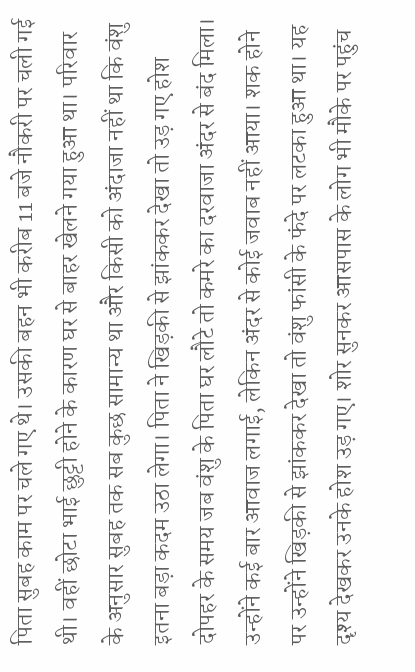पिता सुबह काम पर चले गए थे। उसकी बहन भी करीब 11 बजे नौकरी पर चली गई थी। वहीं छोटा भाई छुट्टी होने के कारण घर से बाहर खेलने गया हुआ था। परिवार के अनुसार सुबह तक सब कुछ सामान्य था और किसी को अंदाजा नहीं था कि वंशु इतना बड़ा कदम उठा लेगा। पिता ने खिड़की से झांककर देखा तो उड़ गए होश दोपहर के समय जब वंशु के पिता घर लौटे तो कमरे का दरवाजा अंदर से बंद मिला। उन्होंने कई बार आवाज लगाई, लेकिन अंदर से कोई जवाब नहीं आया। शक होने पर उन्होंने खिड़की से झांककर देखा तो वंशु फांसी के फंदे पर लटका हुआ था। यह दृश्य देखकर उनके होश उड़ गए। शोर सुनकर आसपास के लोग भी मौके पर पहुंच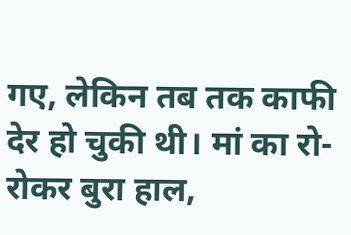गए, लेकिन तब तक काफी देर हो चुकी थी। मां का रो-रोकर बुरा हाल,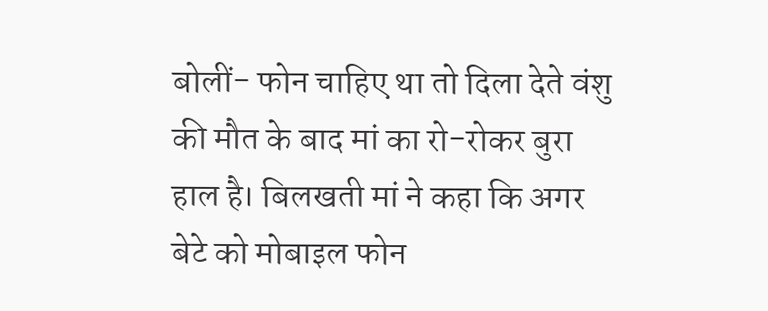बोलीं- फोन चाहिए था तो दिला देते वंशु की मौत के बाद मां का रो-रोकर बुरा हाल है। बिलखती मां ने कहा कि अगर बेटे को मोबाइल फोन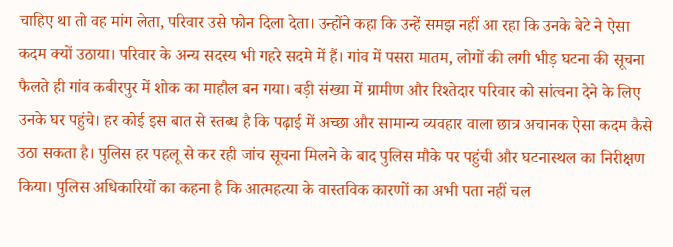चाहिए था तो वह मांग लेता, परिवार उसे फोन दिला देता। उन्होंने कहा कि उन्हें समझ नहीं आ रहा कि उनके बेटे ने ऐसा कदम क्यों उठाया। परिवार के अन्य सदस्य भी गहरे सदमे में हैं। गांव में पसरा मातम, लोगों की लगी भीड़ घटना की सूचना फैलते ही गांव कबीरपुर में शोक का माहौल बन गया। बड़ी संख्या में ग्रामीण और रिश्तेदार परिवार को सांत्वना देने के लिए उनके घर पहुंचे। हर कोई इस बात से स्तब्ध है कि पढ़ाई में अच्छा और सामान्य व्यवहार वाला छात्र अचानक ऐसा कदम कैसे उठा सकता है। पुलिस हर पहलू से कर रही जांच सूचना मिलने के बाद पुलिस मौके पर पहुंची और घटनास्थल का निरीक्षण किया। पुलिस अधिकारियों का कहना है कि आत्महत्या के वास्तविक कारणों का अभी पता नहीं चल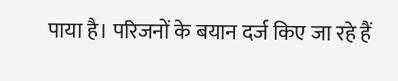पाया है। परिजनों के बयान दर्ज किए जा रहे हैं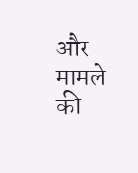और मामले की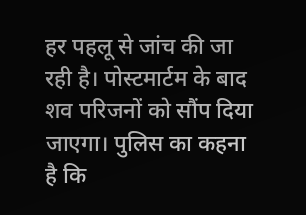हर पहलू से जांच की जा रही है। पोस्टमार्टम के बाद शव परिजनों को सौंप दिया जाएगा। पुलिस का कहना है कि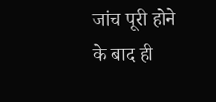जांच पूरी होने के बाद ही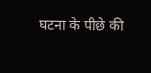घटना के पीछे की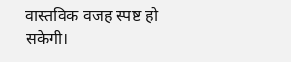वास्तविक वजह स्पष्ट हो सकेगी।